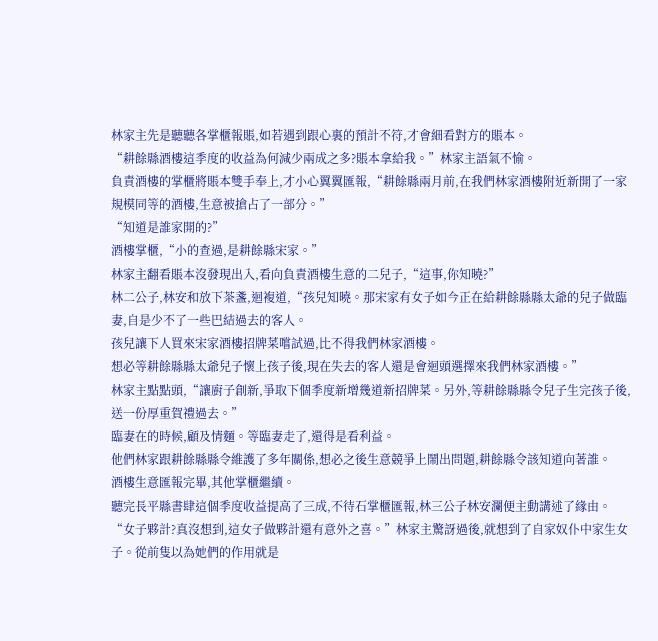林家主先是聽聽各掌櫃報賬,如若遇到跟心裏的預計不符,才會細看對方的賬本。
“耕餘縣酒樓這季度的收益為何減少兩成之多?賬本拿給我。”林家主語氣不愉。
負責酒樓的掌櫃將賬本雙手奉上,才小心翼翼匯報,“耕餘縣兩月前,在我們林家酒樓附近新開了一家規模同等的酒樓,生意被搶占了一部分。”
“知道是誰家開的?”
酒樓掌櫃,“小的查過,是耕餘縣宋家。”
林家主翻看賬本沒發現出入,看向負責酒樓生意的二兒子,“這事,你知曉?”
林二公子,林安和放下茶盞,迴複道,“孩兒知曉。那宋家有女子如今正在給耕餘縣縣太爺的兒子做臨妻,自是少不了一些巴結過去的客人。
孩兒讓下人買來宋家酒樓招牌菜嚐試過,比不得我們林家酒樓。
想必等耕餘縣縣太爺兒子懷上孩子後,現在失去的客人還是會迴頭選擇來我們林家酒樓。”
林家主點點頭,“讓廚子創新,爭取下個季度新增幾道新招牌菜。另外,等耕餘縣縣令兒子生完孩子後,送一份厚重賀禮過去。”
臨妻在的時候,顧及情麵。等臨妻走了,還得是看利益。
他們林家跟耕餘縣縣令維護了多年關係,想必之後生意競爭上鬧出問題,耕餘縣令該知道向著誰。
酒樓生意匯報完畢,其他掌櫃繼續。
聽完長平縣書肆這個季度收益提高了三成,不待石掌櫃匯報,林三公子林安瀾便主動講述了緣由。
“女子夥計?真沒想到,這女子做夥計還有意外之喜。”林家主驚訝過後,就想到了自家奴仆中家生女子。從前隻以為她們的作用就是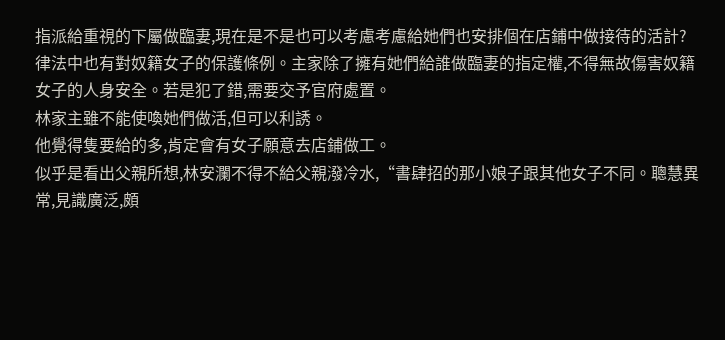指派給重視的下屬做臨妻,現在是不是也可以考慮考慮給她們也安排個在店鋪中做接待的活計?
律法中也有對奴籍女子的保護條例。主家除了擁有她們給誰做臨妻的指定權,不得無故傷害奴籍女子的人身安全。若是犯了錯,需要交予官府處置。
林家主雖不能使喚她們做活,但可以利誘。
他覺得隻要給的多,肯定會有女子願意去店鋪做工。
似乎是看出父親所想,林安瀾不得不給父親潑冷水,“書肆招的那小娘子跟其他女子不同。聰慧異常,見識廣泛,頗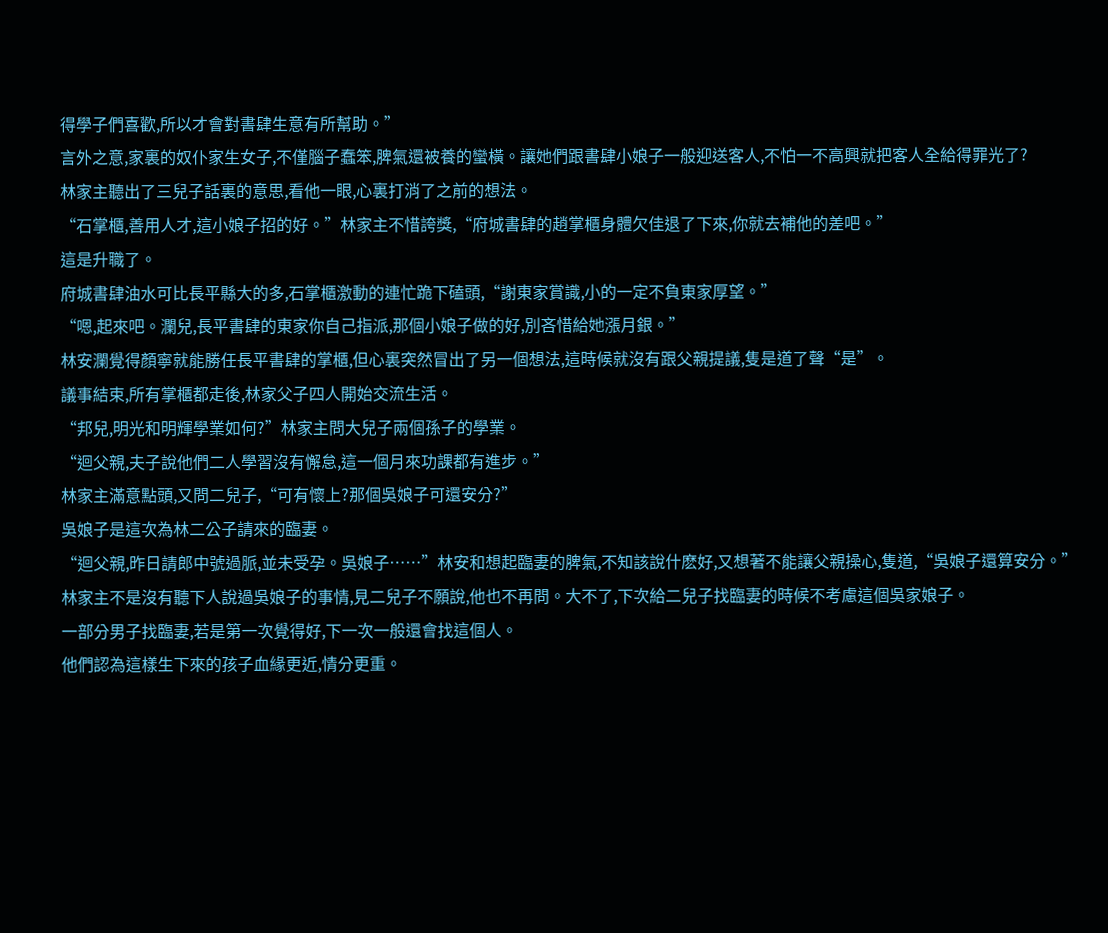得學子們喜歡,所以才會對書肆生意有所幫助。”
言外之意,家裏的奴仆家生女子,不僅腦子蠢笨,脾氣還被養的蠻橫。讓她們跟書肆小娘子一般迎送客人,不怕一不高興就把客人全給得罪光了?
林家主聽出了三兒子話裏的意思,看他一眼,心裏打消了之前的想法。
“石掌櫃,善用人才,這小娘子招的好。”林家主不惜誇獎,“府城書肆的趙掌櫃身體欠佳退了下來,你就去補他的差吧。”
這是升職了。
府城書肆油水可比長平縣大的多,石掌櫃激動的連忙跪下磕頭,“謝東家賞識,小的一定不負東家厚望。”
“嗯,起來吧。瀾兒,長平書肆的東家你自己指派,那個小娘子做的好,別吝惜給她漲月銀。”
林安瀾覺得顏寧就能勝任長平書肆的掌櫃,但心裏突然冒出了另一個想法,這時候就沒有跟父親提議,隻是道了聲“是”。
議事結束,所有掌櫃都走後,林家父子四人開始交流生活。
“邦兒,明光和明輝學業如何?”林家主問大兒子兩個孫子的學業。
“迴父親,夫子說他們二人學習沒有懈怠,這一個月來功課都有進步。”
林家主滿意點頭,又問二兒子,“可有懷上?那個吳娘子可還安分?”
吳娘子是這次為林二公子請來的臨妻。
“迴父親,昨日請郎中號過脈,並未受孕。吳娘子……”林安和想起臨妻的脾氣,不知該說什麽好,又想著不能讓父親操心,隻道,“吳娘子還算安分。”
林家主不是沒有聽下人說過吳娘子的事情,見二兒子不願說,他也不再問。大不了,下次給二兒子找臨妻的時候不考慮這個吳家娘子。
一部分男子找臨妻,若是第一次覺得好,下一次一般還會找這個人。
他們認為這樣生下來的孩子血緣更近,情分更重。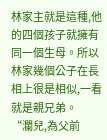林家主就是這種,他的四個孩子就擁有同一個生母。所以林家幾個公子在長相上很是相似,一看就是親兄弟。
“瀾兒,為父前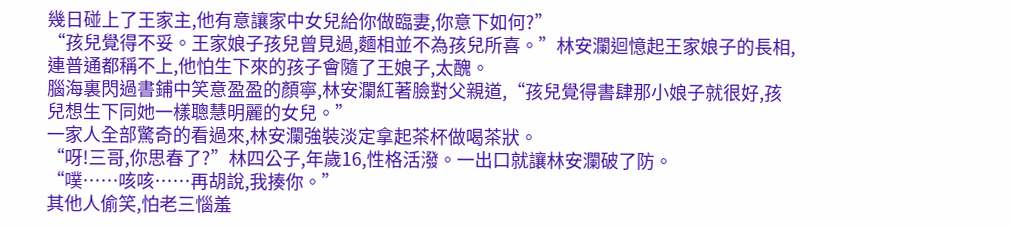幾日碰上了王家主,他有意讓家中女兒給你做臨妻,你意下如何?”
“孩兒覺得不妥。王家娘子孩兒曾見過,麵相並不為孩兒所喜。”林安瀾迴憶起王家娘子的長相,連普通都稱不上,他怕生下來的孩子會隨了王娘子,太醜。
腦海裏閃過書鋪中笑意盈盈的顏寧,林安瀾紅著臉對父親道,“孩兒覺得書肆那小娘子就很好,孩兒想生下同她一樣聰慧明麗的女兒。”
一家人全部驚奇的看過來,林安瀾強裝淡定拿起茶杯做喝茶狀。
“呀!三哥,你思春了?”林四公子,年歲16,性格活潑。一出口就讓林安瀾破了防。
“噗……咳咳……再胡說,我揍你。”
其他人偷笑,怕老三惱羞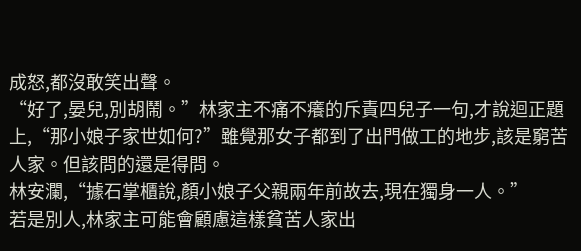成怒,都沒敢笑出聲。
“好了,晏兒,別胡鬧。”林家主不痛不癢的斥責四兒子一句,才說迴正題上,“那小娘子家世如何?”雖覺那女子都到了出門做工的地步,該是窮苦人家。但該問的還是得問。
林安瀾,“據石掌櫃說,顏小娘子父親兩年前故去,現在獨身一人。”
若是別人,林家主可能會顧慮這樣貧苦人家出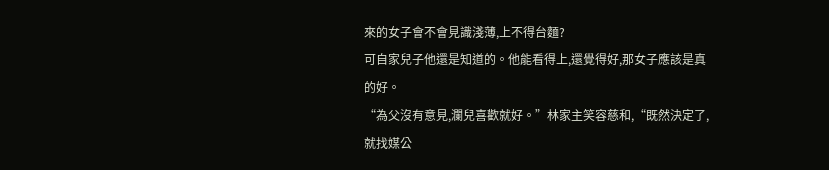來的女子會不會見識淺薄,上不得台麵?
可自家兒子他還是知道的。他能看得上,還覺得好,那女子應該是真的好。
“為父沒有意見,瀾兒喜歡就好。”林家主笑容慈和,“既然決定了,就找媒公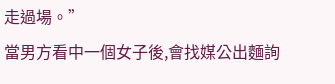走過場。”
當男方看中一個女子後,會找媒公出麵詢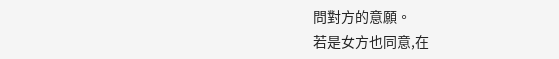問對方的意願。
若是女方也同意,在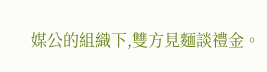媒公的組織下,雙方見麵談禮金。